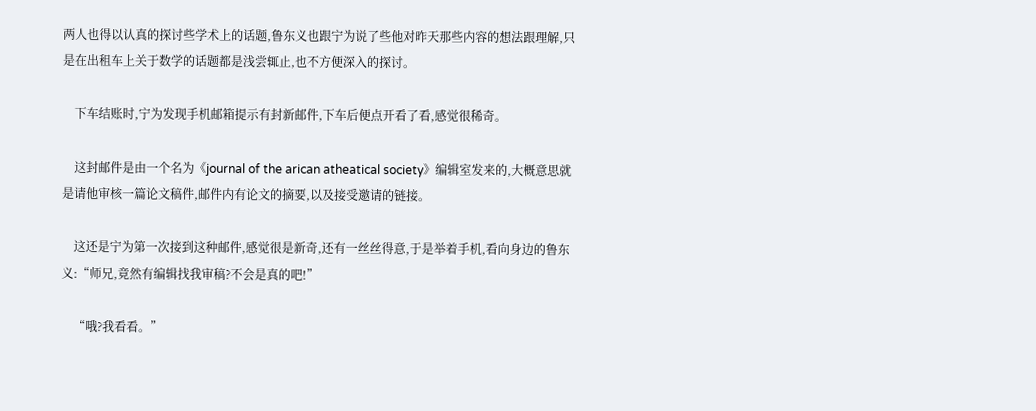两人也得以认真的探讨些学术上的话题,鲁东义也跟宁为说了些他对昨天那些内容的想法跟理解,只是在出租车上关于数学的话题都是浅尝辄止,也不方便深入的探讨。

    下车结账时,宁为发现手机邮箱提示有封新邮件,下车后便点开看了看,感觉很稀奇。

    这封邮件是由一个名为《journal of the arican atheatical society》编辑室发来的,大概意思就是请他审核一篇论文稿件,邮件内有论文的摘要,以及接受邀请的链接。

    这还是宁为第一次接到这种邮件,感觉很是新奇,还有一丝丝得意,于是举着手机,看向身边的鲁东义:“师兄,竟然有编辑找我审稿?不会是真的吧!”

    “哦?我看看。”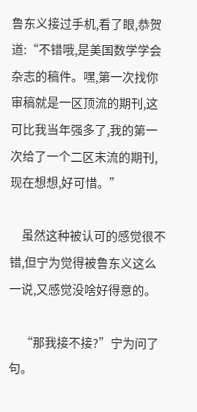鲁东义接过手机,看了眼,恭贺道:“不错哦,是美国数学学会杂志的稿件。嘿,第一次找你审稿就是一区顶流的期刊,这可比我当年强多了,我的第一次给了一个二区末流的期刊,现在想想,好可惜。”

    虽然这种被认可的感觉很不错,但宁为觉得被鲁东义这么一说,又感觉没啥好得意的。

    “那我接不接?”宁为问了句。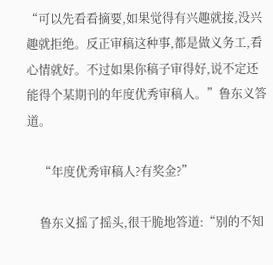“可以先看看摘要,如果觉得有兴趣就接,没兴趣就拒绝。反正审稿这种事,都是做义务工,看心情就好。不过如果你稿子审得好,说不定还能得个某期刊的年度优秀审稿人。”鲁东义答道。

    “年度优秀审稿人?有奖金?”

    鲁东义摇了摇头,很干脆地答道:“别的不知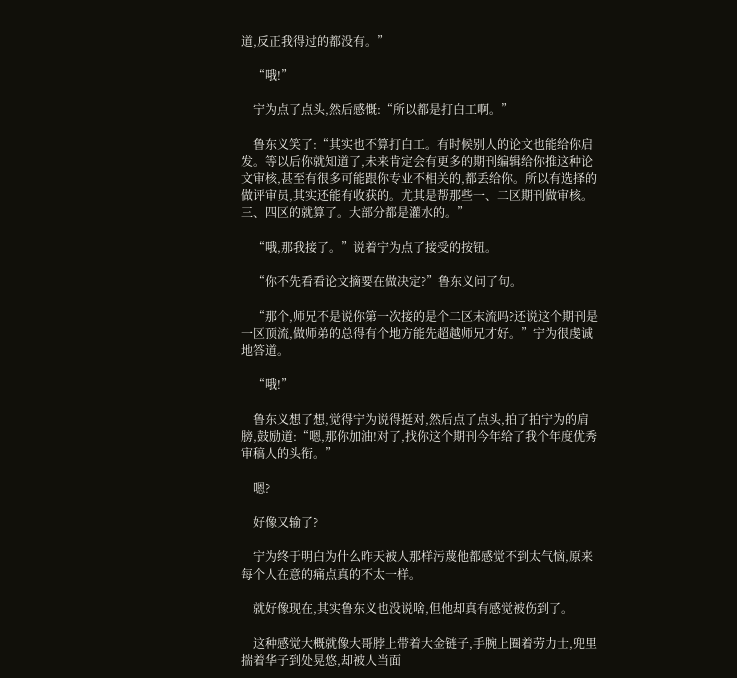道,反正我得过的都没有。”

    “哦!”

    宁为点了点头,然后感慨:“所以都是打白工啊。”

    鲁东义笑了:“其实也不算打白工。有时候别人的论文也能给你启发。等以后你就知道了,未来肯定会有更多的期刊编辑给你推这种论文审核,甚至有很多可能跟你专业不相关的,都丢给你。所以有选择的做评审员,其实还能有收获的。尤其是帮那些一、二区期刊做审核。三、四区的就算了。大部分都是灌水的。”

    “哦,那我接了。”说着宁为点了接受的按钮。

    “你不先看看论文摘要在做决定?”鲁东义问了句。

    “那个,师兄不是说你第一次接的是个二区末流吗?还说这个期刊是一区顶流,做师弟的总得有个地方能先超越师兄才好。”宁为很虔诚地答道。

    “哦!”

    鲁东义想了想,觉得宁为说得挺对,然后点了点头,拍了拍宁为的肩膀,鼓励道:“嗯,那你加油!对了,找你这个期刊今年给了我个年度优秀审稿人的头衔。”

    嗯?

    好像又输了?

    宁为终于明白为什么昨天被人那样污蔑他都感觉不到太气恼,原来每个人在意的痛点真的不太一样。

    就好像现在,其实鲁东义也没说啥,但他却真有感觉被伤到了。

    这种感觉大概就像大哥脖上带着大金链子,手腕上圈着劳力士,兜里揣着华子到处晃悠,却被人当面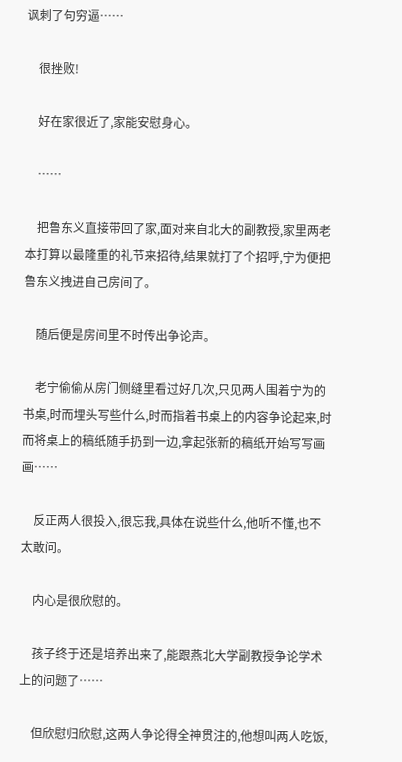讽刺了句穷逼……

    很挫败!

    好在家很近了,家能安慰身心。

    ……

    把鲁东义直接带回了家,面对来自北大的副教授,家里两老本打算以最隆重的礼节来招待,结果就打了个招呼,宁为便把鲁东义拽进自己房间了。

    随后便是房间里不时传出争论声。

    老宁偷偷从房门侧缝里看过好几次,只见两人围着宁为的书桌,时而埋头写些什么,时而指着书桌上的内容争论起来,时而将桌上的稿纸随手扔到一边,拿起张新的稿纸开始写写画画……

    反正两人很投入,很忘我,具体在说些什么,他听不懂,也不太敢问。

    内心是很欣慰的。

    孩子终于还是培养出来了,能跟燕北大学副教授争论学术上的问题了……

    但欣慰归欣慰,这两人争论得全神贯注的,他想叫两人吃饭,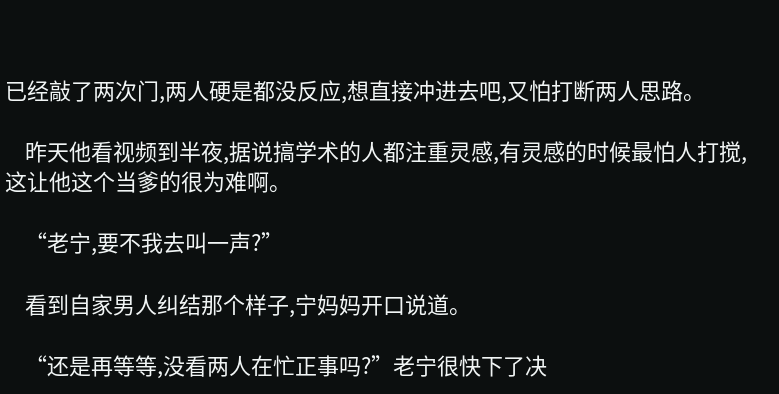已经敲了两次门,两人硬是都没反应,想直接冲进去吧,又怕打断两人思路。

    昨天他看视频到半夜,据说搞学术的人都注重灵感,有灵感的时候最怕人打搅,这让他这个当爹的很为难啊。

    “老宁,要不我去叫一声?”

    看到自家男人纠结那个样子,宁妈妈开口说道。

    “还是再等等,没看两人在忙正事吗?”老宁很快下了决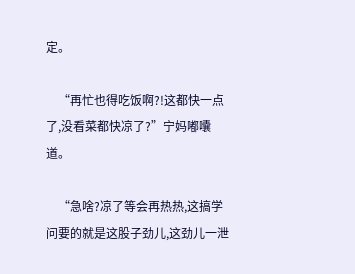定。

    “再忙也得吃饭啊?!这都快一点了,没看菜都快凉了?”宁妈嘟囔道。

    “急啥?凉了等会再热热,这搞学问要的就是这股子劲儿,这劲儿一泄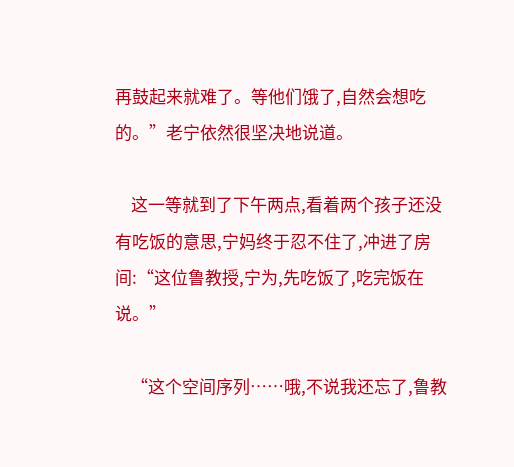再鼓起来就难了。等他们饿了,自然会想吃的。”老宁依然很坚决地说道。

    这一等就到了下午两点,看着两个孩子还没有吃饭的意思,宁妈终于忍不住了,冲进了房间:“这位鲁教授,宁为,先吃饭了,吃完饭在说。”

    “这个空间序列……哦,不说我还忘了,鲁教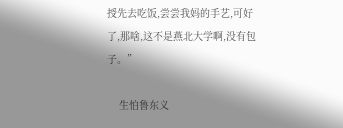授先去吃饭,尝尝我妈的手艺,可好了,那啥,这不是燕北大学啊,没有包子。”

    生怕鲁东义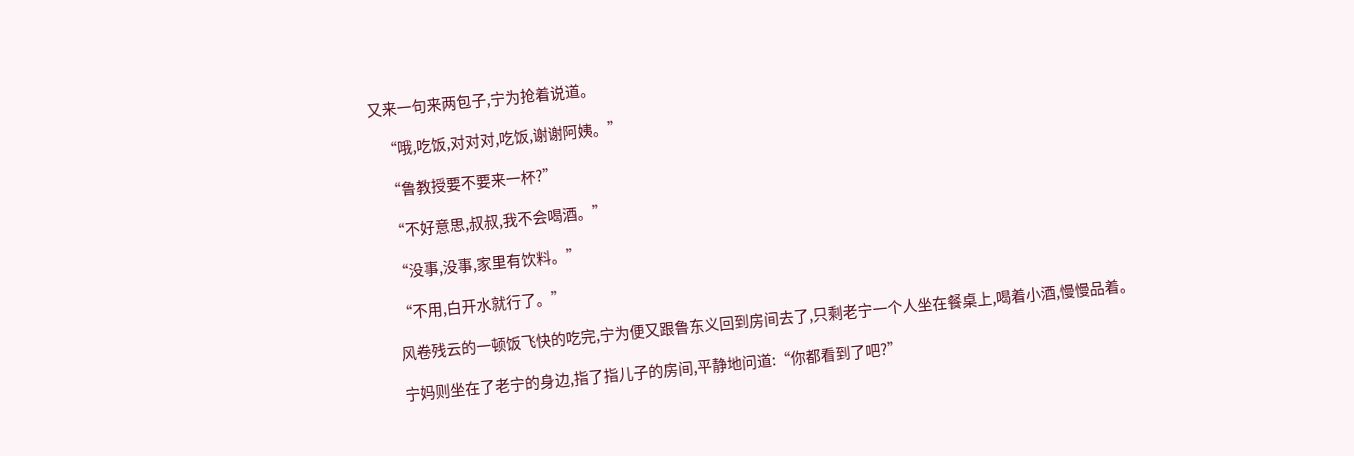又来一句来两包子,宁为抢着说道。

    “哦,吃饭,对对对,吃饭,谢谢阿姨。”

    “鲁教授要不要来一杯?”

    “不好意思,叔叔,我不会喝酒。”

    “没事,没事,家里有饮料。”

    “不用,白开水就行了。”

    风卷残云的一顿饭飞快的吃完,宁为便又跟鲁东义回到房间去了,只剩老宁一个人坐在餐桌上,喝着小酒,慢慢品着。

    宁妈则坐在了老宁的身边,指了指儿子的房间,平静地问道:“你都看到了吧?”